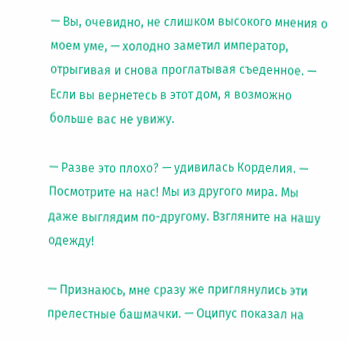— Вы, очевидно, не слишком высокого мнения о моем уме, — холодно заметил император, отрыгивая и снова проглатывая съеденное. — Если вы вернетесь в этот дом, я возможно больше вас не увижу.

— Разве это плохо? — удивилась Корделия. — Посмотрите на нас! Мы из другого мира. Мы даже выглядим по-другому. Взгляните на нашу одежду!

— Признаюсь, мне сразу же приглянулись эти прелестные башмачки. — Оципус показал на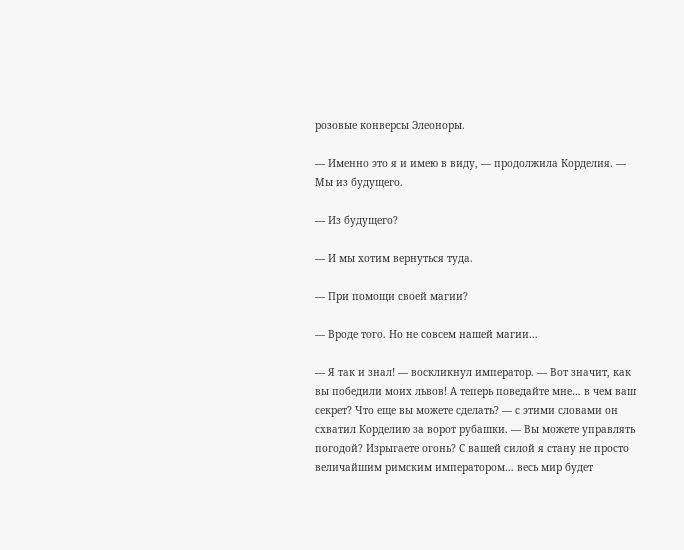розовые конверсы Элеоноры.

— Именно это я и имею в виду, — продолжила Корделия. — Мы из будущего.

— Из будущего?

— И мы хотим вернуться туда.

— При помощи своей магии?

— Вроде того. Но не совсем нашей магии…

— Я так и знал! — воскликнул император. — Вот значит, как вы победили моих львов! А теперь поведайте мне… в чем ваш секрет? Что еще вы можете сделать? — с этими словами он схватил Корделию за ворот рубашки. — Вы можете управлять погодой? Изрыгаете огонь? С вашей силой я стану не просто величайшим римским императором… весь мир будет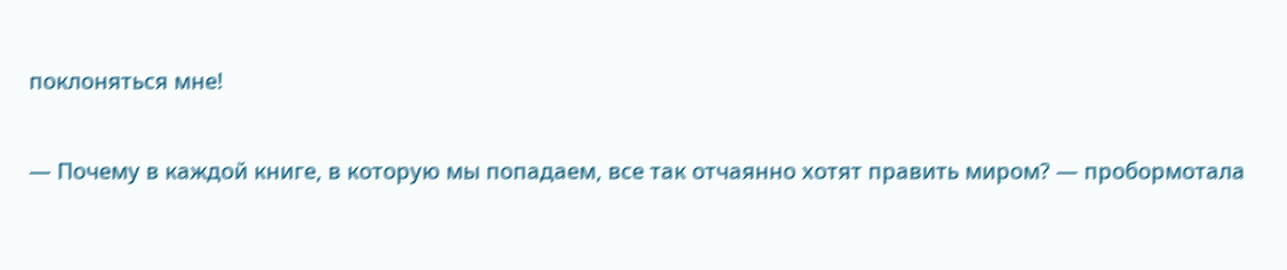поклоняться мне!

— Почему в каждой книге, в которую мы попадаем, все так отчаянно хотят править миром? — пробормотала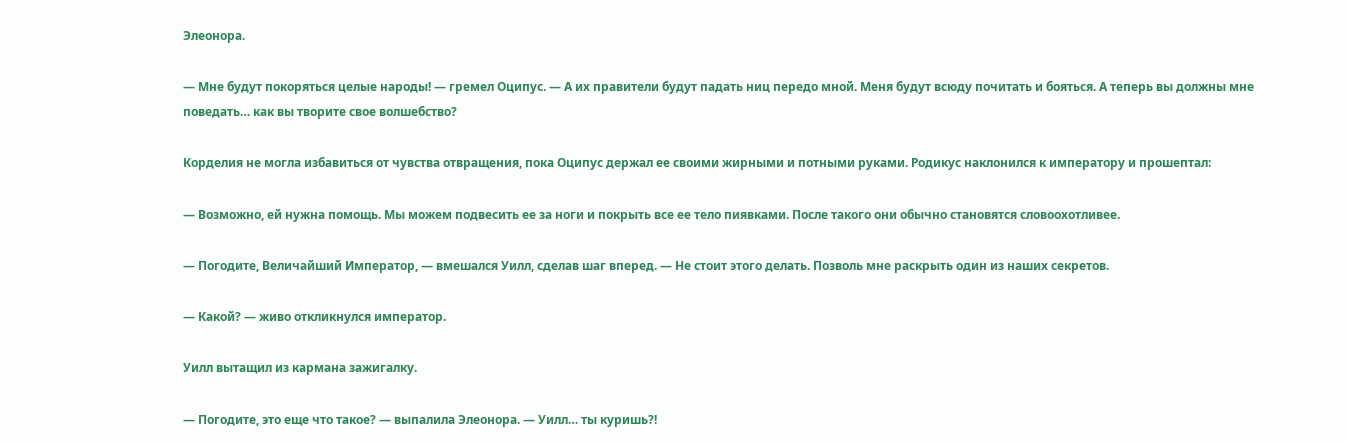Элеонора.

— Мне будут покоряться целые народы! — гремел Оципус. — А их правители будут падать ниц передо мной. Меня будут всюду почитать и бояться. А теперь вы должны мне поведать… как вы творите свое волшебство?

Корделия не могла избавиться от чувства отвращения, пока Оципус держал ее своими жирными и потными руками. Родикус наклонился к императору и прошептал:

— Возможно, ей нужна помощь. Мы можем подвесить ее за ноги и покрыть все ее тело пиявками. После такого они обычно становятся словоохотливее.

— Погодите, Величайший Император, — вмешался Уилл, сделав шаг вперед. — Не стоит этого делать. Позволь мне раскрыть один из наших секретов.

— Какой? — живо откликнулся император.

Уилл вытащил из кармана зажигалку.

— Погодите, это еще что такое? — выпалила Элеонора. — Уилл… ты куришь?!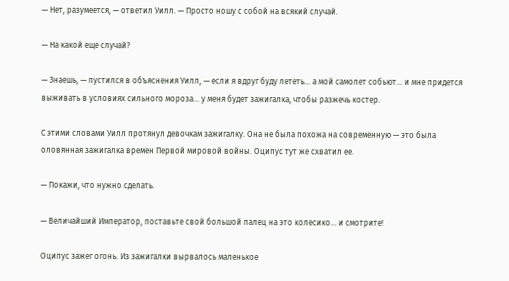— Нет, разумеется, — ответил Уилл. — Просто ношу с собой на всякий случай.

— На какой еще случай?

— Знаешь, — пустился в объяснения Уилл, — если я вдруг буду лететь… а мой самолет собьют… и мне придется выживать в условиях сильного мороза… у меня будет зажигалка, чтобы разжечь костер.

С этими словами Уилл протянул девочкам зажигалку. Она не была похожа на современную — это была оловянная зажигалка времен Первой мировой войны. Оципус тут же схватил ее.

— Покажи, что нужно сделать.

— Величайший Император, поставьте свой большой палец на это колесико… и смотрите!

Оципус зажег огонь. Из зажигалки вырвалось маленькое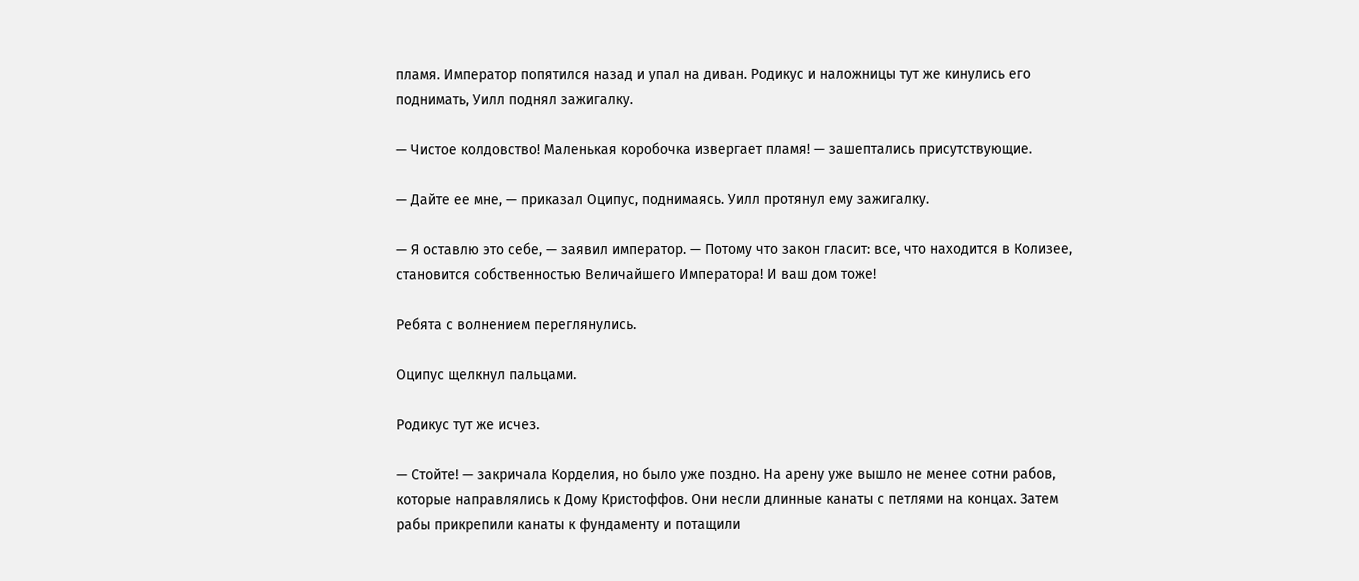пламя. Император попятился назад и упал на диван. Родикус и наложницы тут же кинулись его поднимать, Уилл поднял зажигалку.

— Чистое колдовство! Маленькая коробочка извергает пламя! — зашептались присутствующие.

— Дайте ее мне, — приказал Оципус, поднимаясь. Уилл протянул ему зажигалку.

— Я оставлю это себе, — заявил император. — Потому что закон гласит: все, что находится в Колизее, становится собственностью Величайшего Императора! И ваш дом тоже!

Ребята с волнением переглянулись.

Оципус щелкнул пальцами.

Родикус тут же исчез.

— Стойте! — закричала Корделия, но было уже поздно. На арену уже вышло не менее сотни рабов, которые направлялись к Дому Кристоффов. Они несли длинные канаты с петлями на концах. Затем рабы прикрепили канаты к фундаменту и потащили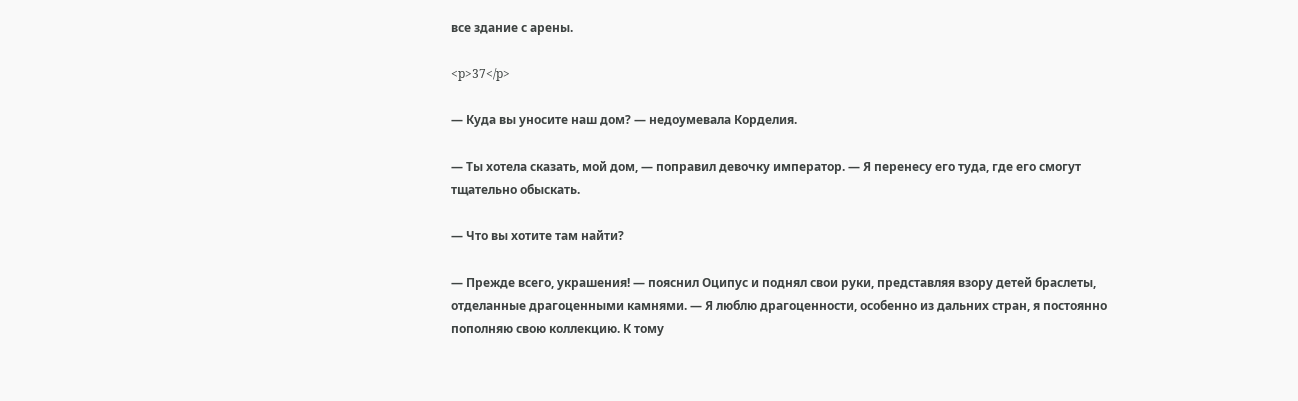все здание с арены.

<p>37</p>

— Куда вы уносите наш дом? — недоумевала Корделия.

— Ты хотела сказать, мой дом, — поправил девочку император. — Я перенесу его туда, где его смогут тщательно обыскать.

— Что вы хотите там найти?

— Прежде всего, украшения! — пояснил Оципус и поднял свои руки, представляя взору детей браслеты, отделанные драгоценными камнями. — Я люблю драгоценности, особенно из дальних стран, я постоянно пополняю свою коллекцию. К тому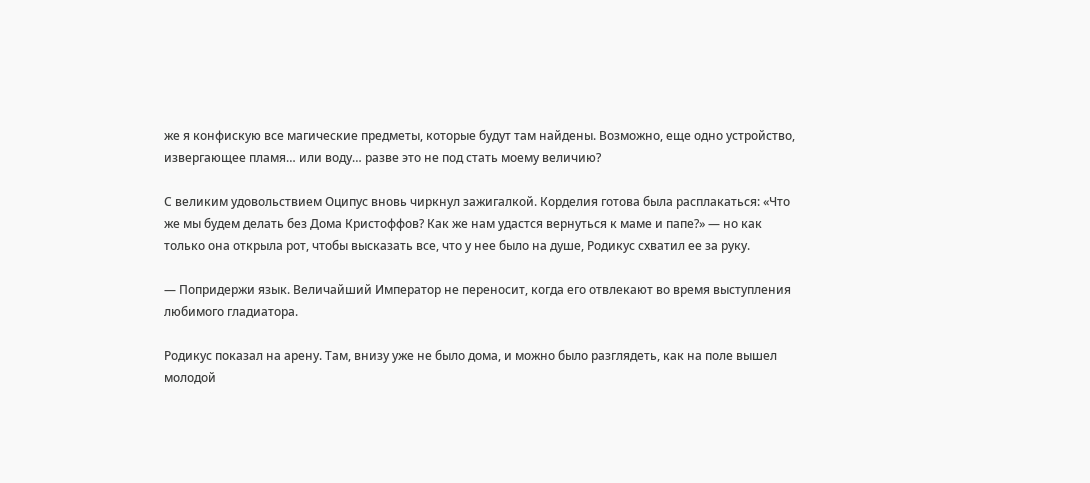же я конфискую все магические предметы, которые будут там найдены. Возможно, еще одно устройство, извергающее пламя… или воду… разве это не под стать моему величию?

С великим удовольствием Оципус вновь чиркнул зажигалкой. Корделия готова была расплакаться: «Что же мы будем делать без Дома Кристоффов? Как же нам удастся вернуться к маме и папе?» — но как только она открыла рот, чтобы высказать все, что у нее было на душе, Родикус схватил ее за руку.

— Попридержи язык. Величайший Император не переносит, когда его отвлекают во время выступления любимого гладиатора.

Родикус показал на арену. Там, внизу уже не было дома, и можно было разглядеть, как на поле вышел молодой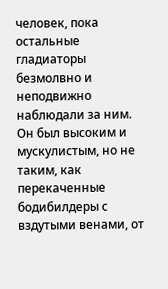человек, пока остальные гладиаторы безмолвно и неподвижно наблюдали за ним. Он был высоким и мускулистым, но не таким, как перекаченные бодибилдеры с вздутыми венами, от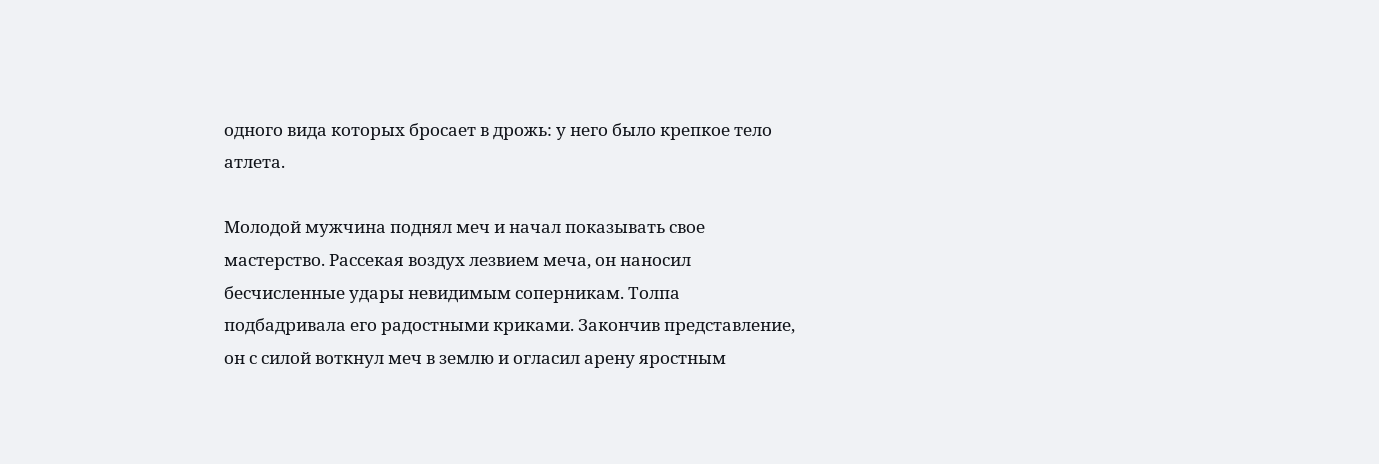одного вида которых бросает в дрожь: у него было крепкое тело атлета.

Молодой мужчина поднял меч и начал показывать свое мастерство. Рассекая воздух лезвием меча, он наносил бесчисленные удары невидимым соперникам. Толпа подбадривала его радостными криками. Закончив представление, он с силой воткнул меч в землю и огласил арену яростным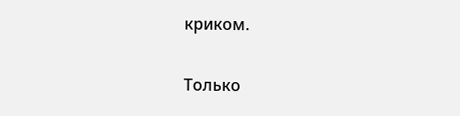криком.

Только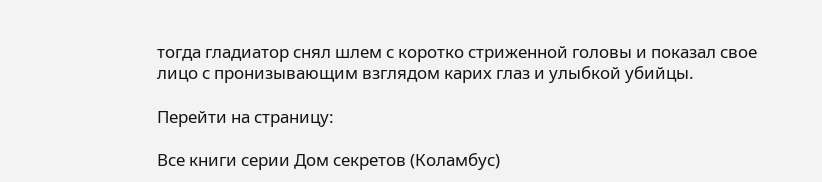тогда гладиатор снял шлем с коротко стриженной головы и показал свое лицо с пронизывающим взглядом карих глаз и улыбкой убийцы.

Перейти на страницу:

Все книги серии Дом секретов (Коламбус)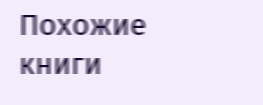Похожие книги